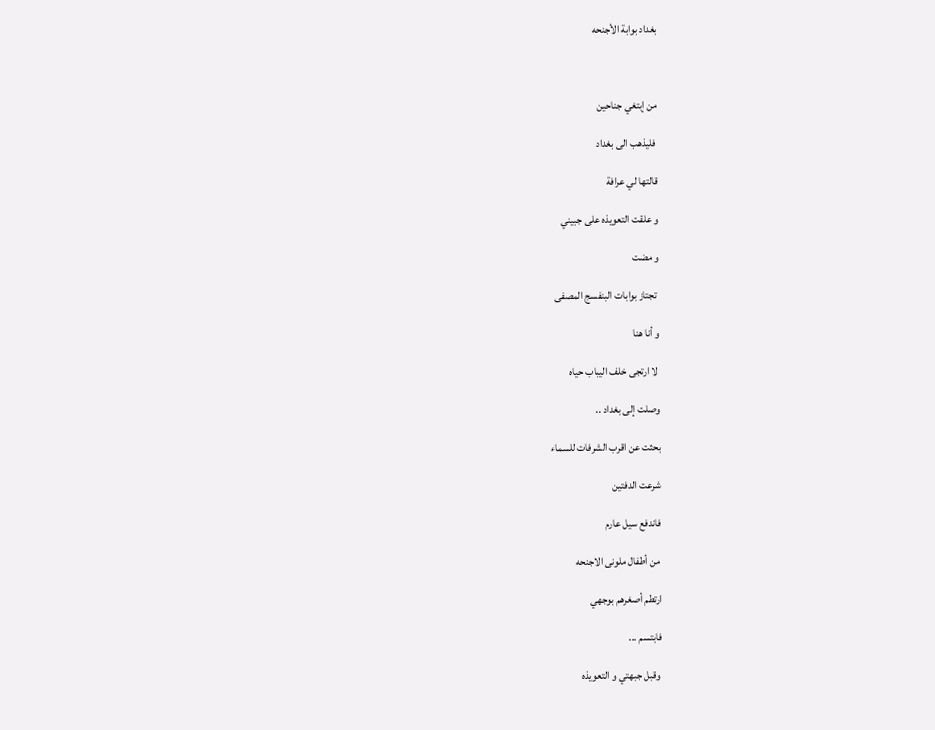بغداد بوابة الأجنحه



من إبتغي جناحين

 فليذهب الى بغداد

قالتها لي عرافة

و علقت التعويذه على جبيني

و مضت

 تجتاز بوابات البنفسج المصفى

و أنا هنا

 لا ارتجى خلف اليباب حياه

وصلت إلى بغداد ..

بحثت عن اقرب الشرفات للسماء

شرعت الدفتين

فاندفع سيل عارم

 من أطفال ملونى الاجنحه

ارتطم أصغرهم بوجهي

فابتسم ...

 وقبل جبهتي و التعويذه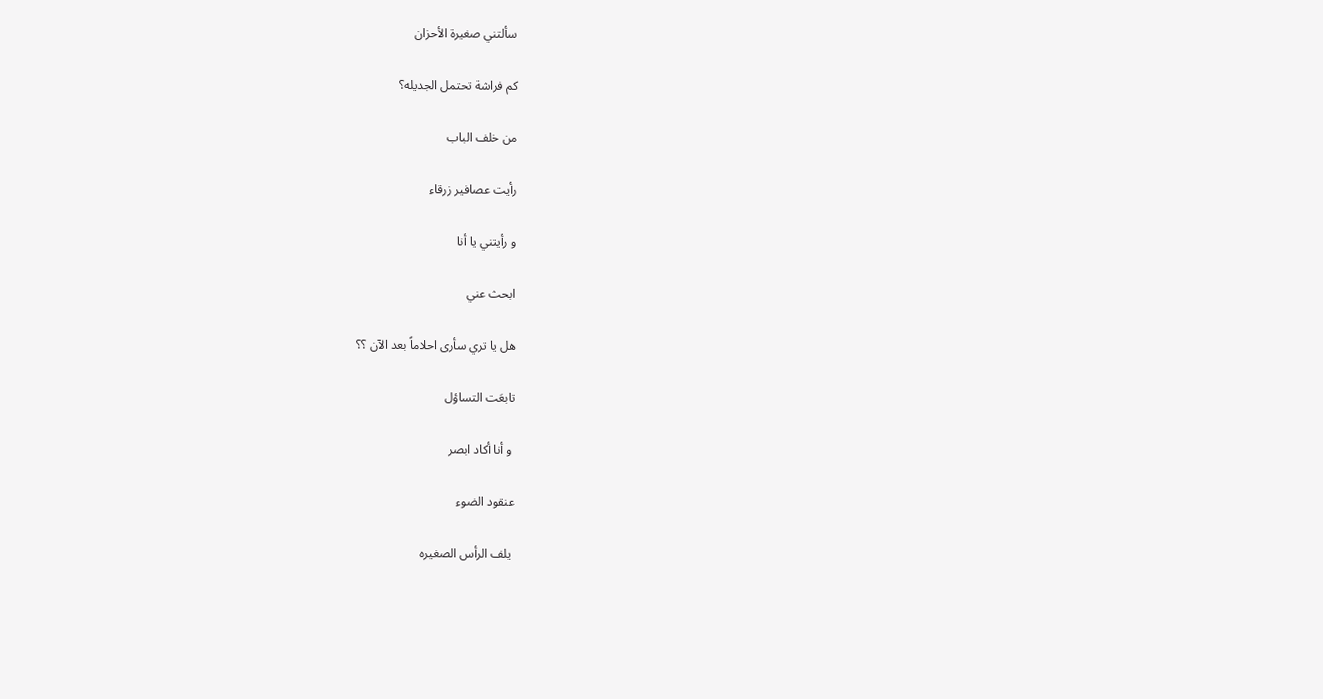سألتني صغيرة الأحزان

كم فراشة تحتمل الجديله؟

من خلف الباب

رأيت عصافير زرقاء

و رأيتني يا أنا

ابحث عني

هل يا تري سأرى احلاماً بعد الآن ؟؟

تابعَت التساؤل

 و أنا أكاد ابصر

عنقود الضوء

 يلف الرأس الصغيره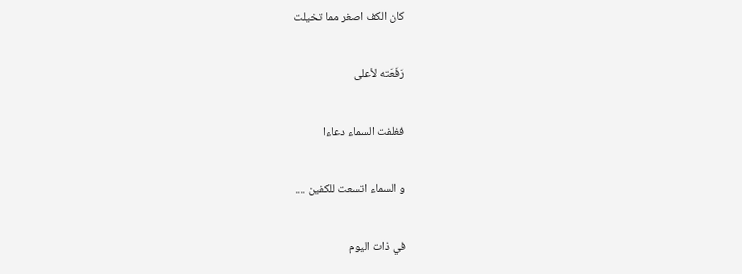كان الكف اصغر مما تخيلت

رَفَعَته لأعلى

فغلفت السماء دعاءا

و السماء اتسعت للكفين ....

في ذات اليوم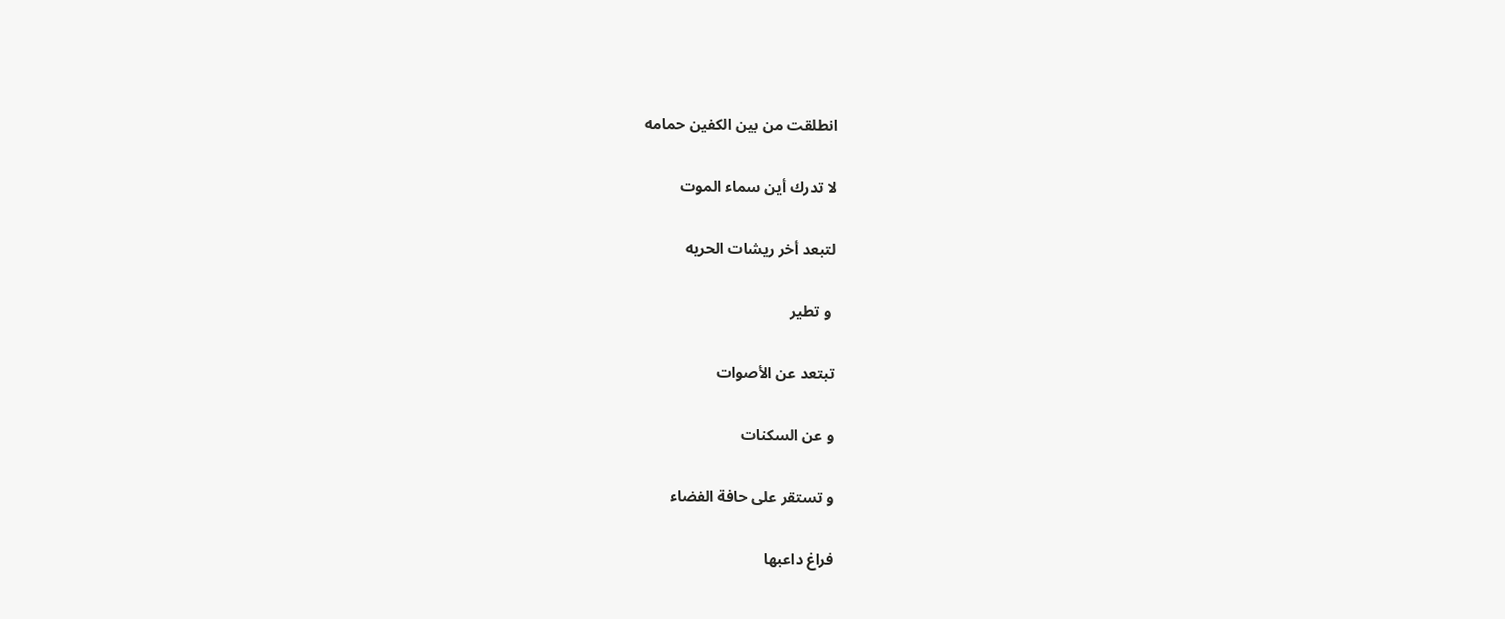انطلقت من بين الكفين حمامه

لا تدرك أين سماء الموت

لتبعد أخر ريشات الحريه

 و تطير

تبتعد عن الأصوات

و عن السكنات

و تستقر على حافة الفضاء

فراغ داعبها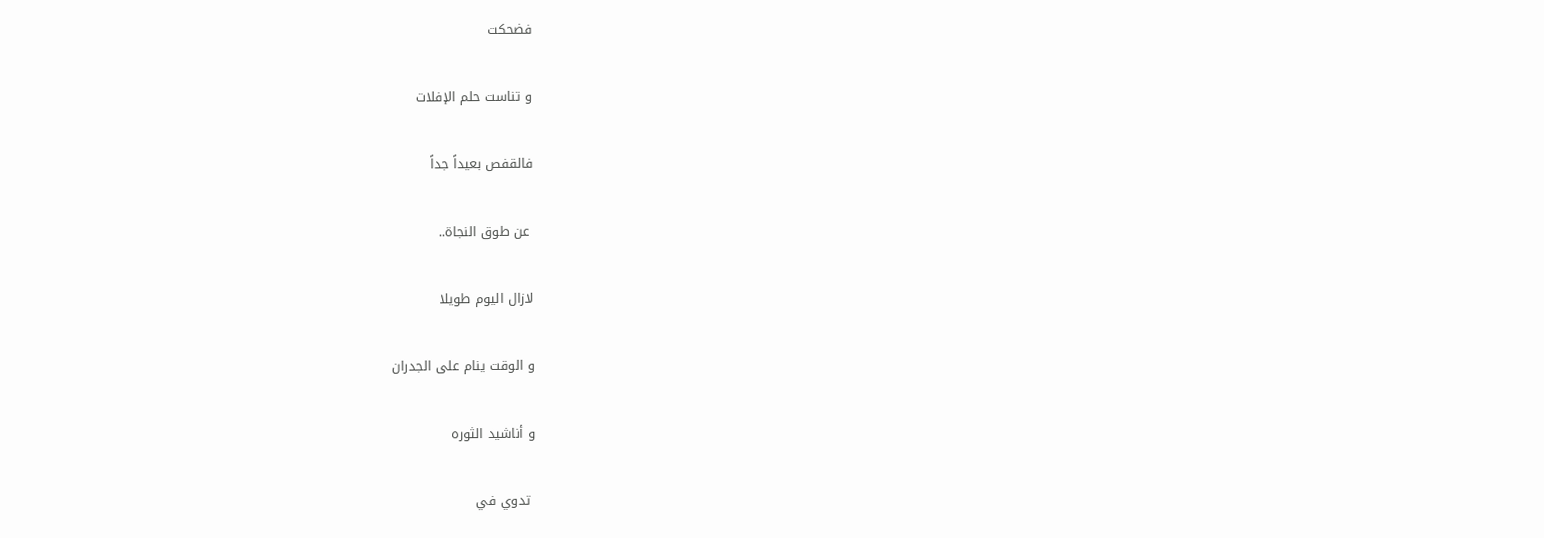فضحكت

و تناست حلم الإفلات

فالقفص بعيداً جداً

 عن طوق النجاة..

لازال اليوم طويلا

و الوقت ينام على الجدران

و أناشيد الثوره

 تدوي في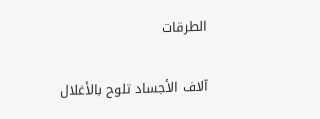الطرقات

آلاف الأجساد تلوح بالأغلال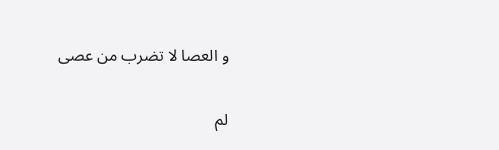و العصا لا تضرب من عصى

لم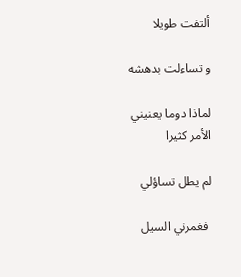ألتفت طويلا

و تساءلت بدهشه

لماذا دوما يعنيني الأمر كثيرا

لم يطل تساؤلي

 فغمرني السيل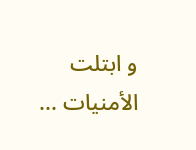و ابتلت الأمنيات ...